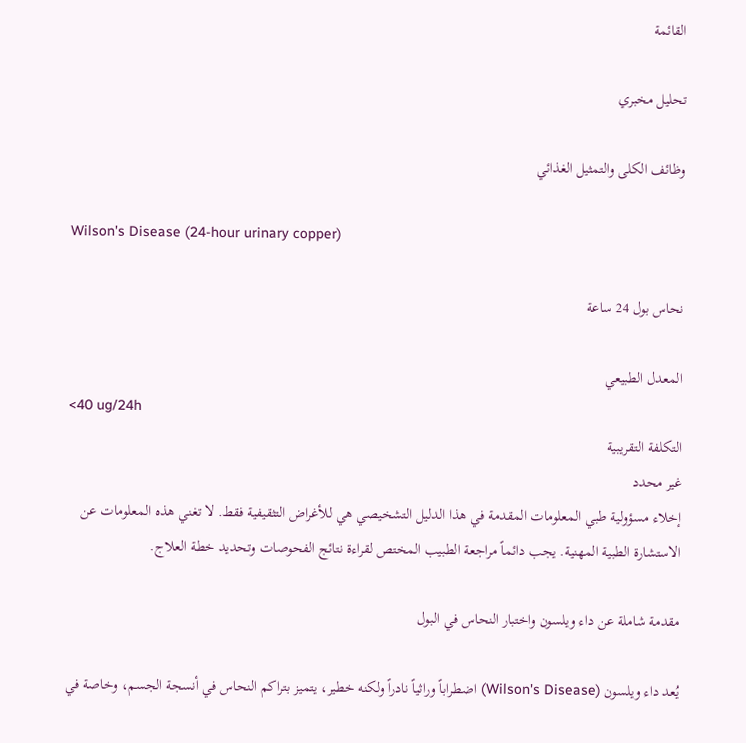القائمة

تحليل مخبري

وظائف الكلى والتمثيل الغذائي

Wilson's Disease (24-hour urinary copper)

نحاس بول 24 ساعة

المعدل الطبيعي
<40 ug/24h
التكلفة التقريبية
غير محدد
إخلاء مسؤولية طبي المعلومات المقدمة في هذا الدليل التشخيصي هي للأغراض التثقيفية فقط. لا تغني هذه المعلومات عن الاستشارة الطبية المهنية. يجب دائماً مراجعة الطبيب المختص لقراءة نتائج الفحوصات وتحديد خطة العلاج.

مقدمة شاملة عن داء ويلسون واختبار النحاس في البول

يُعد داء ويلسون (Wilson's Disease) اضطراباً وراثياً نادراً ولكنه خطير، يتميز بتراكم النحاس في أنسجة الجسم، وخاصة في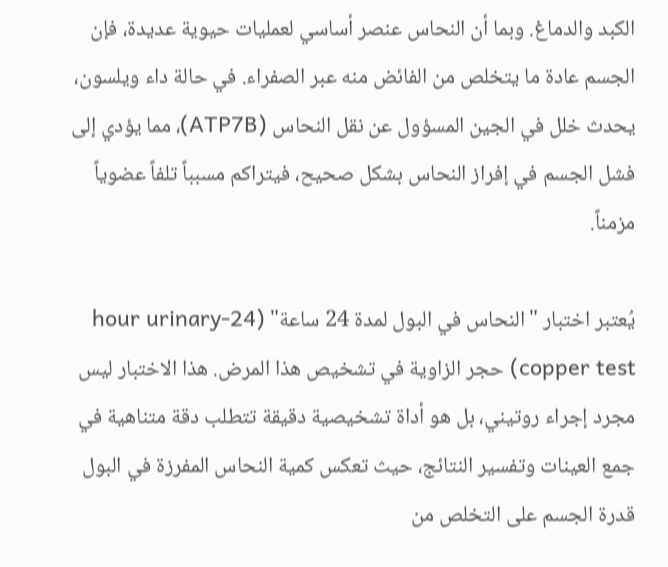الكبد والدماغ. وبما أن النحاس عنصر أساسي لعمليات حيوية عديدة، فإن الجسم عادة ما يتخلص من الفائض منه عبر الصفراء. في حالة داء ويلسون، يحدث خلل في الجين المسؤول عن نقل النحاس (ATP7B)، مما يؤدي إلى فشل الجسم في إفراز النحاس بشكل صحيح، فيتراكم مسبباً تلفاً عضوياً مزمناً.

يُعتبر اختبار "النحاس في البول لمدة 24 ساعة" (24-hour urinary copper test) حجر الزاوية في تشخيص هذا المرض. هذا الاختبار ليس مجرد إجراء روتيني، بل هو أداة تشخيصية دقيقة تتطلب دقة متناهية في جمع العينات وتفسير النتائج، حيث تعكس كمية النحاس المفرزة في البول قدرة الجسم على التخلص من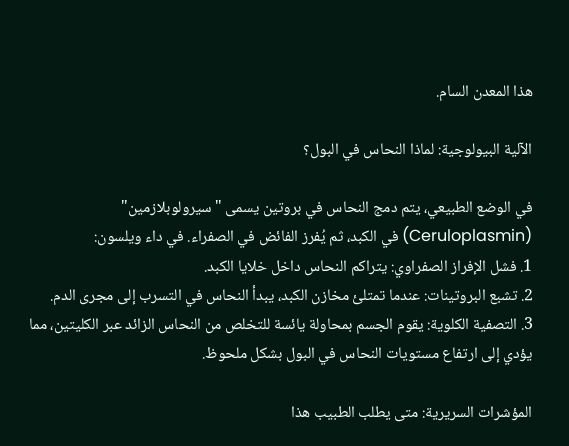هذا المعدن السام.

الآلية البيولوجية: لماذا النحاس في البول؟

في الوضع الطبيعي، يتم دمج النحاس في بروتين يسمى "سيرولوبلازمين" (Ceruloplasmin) في الكبد، ثم يُفرز الفائض في الصفراء. في داء ويلسون:
1. فشل الإفراز الصفراوي: يتراكم النحاس داخل خلايا الكبد.
2. تشبع البروتينات: عندما تمتلئ مخازن الكبد، يبدأ النحاس في التسرب إلى مجرى الدم.
3. التصفية الكلوية: يقوم الجسم بمحاولة يائسة للتخلص من النحاس الزائد عبر الكليتين، مما يؤدي إلى ارتفاع مستويات النحاس في البول بشكل ملحوظ.

المؤشرات السريرية: متى يطلب الطبيب هذا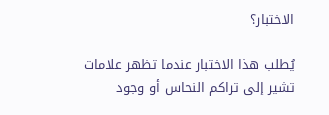الاختبار؟

يُطلب هذا الاختبار عندما تظهر علامات تشير إلى تراكم النحاس أو وجود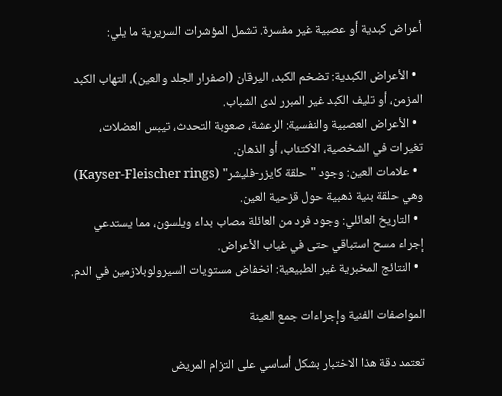أعراض كبدية أو عصبية غير مفسرة. تشمل المؤشرات السريرية ما يلي:

  • الأعراض الكبدية: تضخم الكبد، اليرقان (اصفرار الجلد والعين)، التهاب الكبد المزمن، أو تليف الكبد غير المبرر لدى الشباب.
  • الأعراض العصبية والنفسية: الرعشة، صعوبة التحدث، تيبس العضلات، تغيرات في الشخصية، الاكتئاب، أو الذهان.
  • علامات العين: وجود "حلقة كايزر-فليشر" (Kayser-Fleischer rings) وهي حلقة بنية ذهبية حول قزحية العين.
  • التاريخ العائلي: وجود فرد من العائلة مصاب بداء ويلسون، مما يستدعي إجراء مسح استباقي حتى في غياب الأعراض.
  • النتائج المخبرية غير الطبيعية: انخفاض مستويات السيرولوبلازمين في الدم.

المواصفات الفنية وإجراءات جمع العينة

تعتمد دقة هذا الاختبار بشكل أساسي على التزام المريض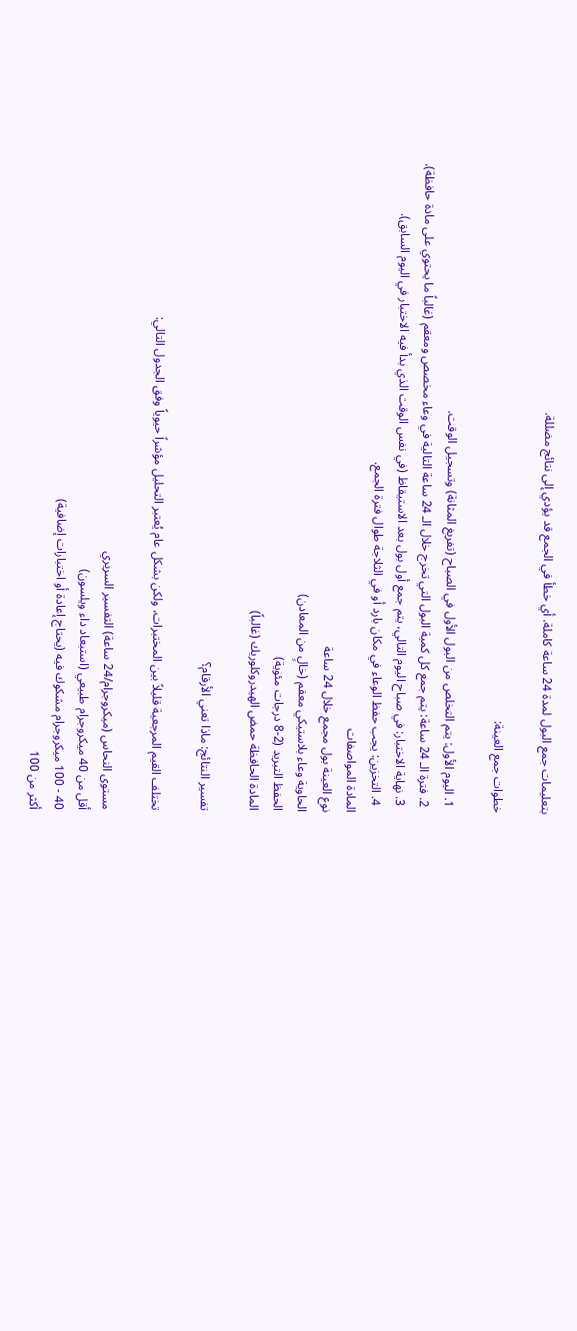بتعليمات جمع البول لمدة 24 ساعة كاملة. أي خطأ في الجمع قد يؤدي إلى نتائج مضللة.

خطوات جمع العينة:

  1. اليوم الأول: يتم التخلص من البول الأول في الصباح (تفريغ المثانة) وتسجيل الوقت.
  2. فترة الـ 24 ساعة: يتم جمع كل كمية البول التي تخرج خلال الـ 24 ساعة التالية في وعاء مخصص ومعقم (غالباً ما يحتوي على مادة حافظة).
  3. نهاية الاختبار: في صباح اليوم التالي، يتم جمع أول بول بعد الاستيقاظ (في نفس الوقت الذي بدأ فيه الاختبار في اليوم السابق).
  4. التخزين: يجب حفظ الوعاء في مكان بارد أو في الثلاجة طوال فترة الجمع.
المادة المواصفات
نوع العينة بول مجمع خلال 24 ساعة
الحاوية وعاء بلاستيكي معقم (خالٍ من المعادن)
الحفظ التبريد (2-8 درجات مئوية)
المادة الحافظة حمض الهيدروكلوريك (غالباً)

تفسير النتائج: ماذا تعني الأرقام؟

تختلف القيم المرجعية قليلاً بين المختبرات، ولكن بشكل عام يُعتبر التحليل مؤشراً حيوياً وفق الجدول التالي:

مستوى النحاس (ميكروجرام/24 ساعة) التفسير السريري
أقل من 40 ميكروجرام طبيعي (استبعاد داء ويلسون)
40 - 100 ميكروجرام مشكوك فيه (يحتاج إعادة أو اختبارات إضافية)
أكثر من 100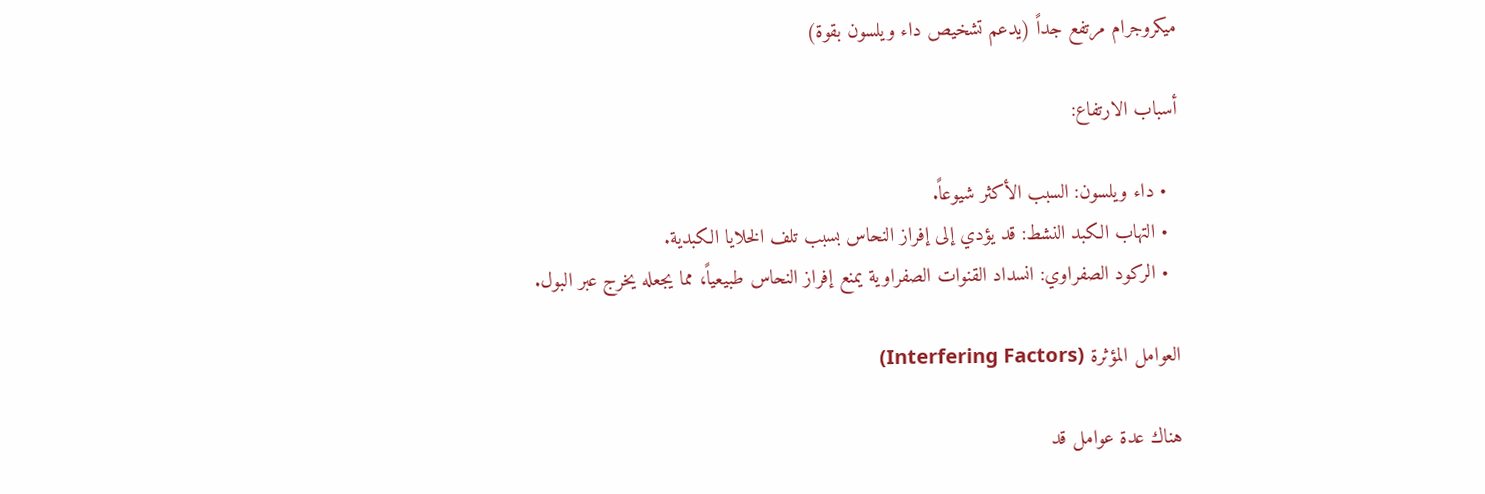ميكروجرام مرتفع جداً (يدعم تشخيص داء ويلسون بقوة)

أسباب الارتفاع:

  • داء ويلسون: السبب الأكثر شيوعاً.
  • التهاب الكبد النشط: قد يؤدي إلى إفراز النحاس بسبب تلف الخلايا الكبدية.
  • الركود الصفراوي: انسداد القنوات الصفراوية يمنع إفراز النحاس طبيعياً، مما يجعله يخرج عبر البول.

العوامل المؤثرة (Interfering Factors)

هناك عدة عوامل قد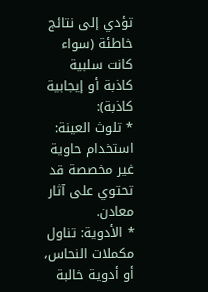تؤدي إلى نتائج خاطئة (سواء كانت سلبية كاذبة أو إيجابية كاذبة):
* تلوث العينة: استخدام حاوية غير مخصصة قد تحتوي على آثار معادن.
* الأدوية: تناول مكملات النحاس، أو أدوية خالبة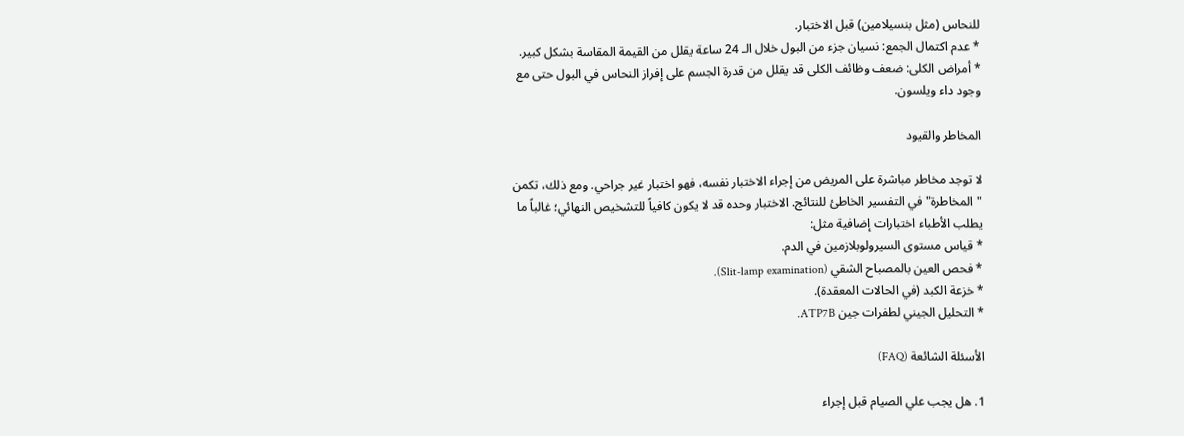للنحاس (مثل بنسيلامين) قبل الاختبار.
* عدم اكتمال الجمع: نسيان جزء من البول خلال الـ 24 ساعة يقلل من القيمة المقاسة بشكل كبير.
* أمراض الكلى: ضعف وظائف الكلى قد يقلل من قدرة الجسم على إفراز النحاس في البول حتى مع وجود داء ويلسون.

المخاطر والقيود

لا توجد مخاطر مباشرة على المريض من إجراء الاختبار نفسه، فهو اختبار غير جراحي. ومع ذلك، تكمن "المخاطرة" في التفسير الخاطئ للنتائج. الاختبار وحده قد لا يكون كافياً للتشخيص النهائي؛ غالباً ما يطلب الأطباء اختبارات إضافية مثل:
* قياس مستوى السيرولوبلازمين في الدم.
* فحص العين بالمصباح الشقي (Slit-lamp examination).
* خزعة الكبد (في الحالات المعقدة).
* التحليل الجيني لطفرات جين ATP7B.

الأسئلة الشائعة (FAQ)

1. هل يجب علي الصيام قبل إجراء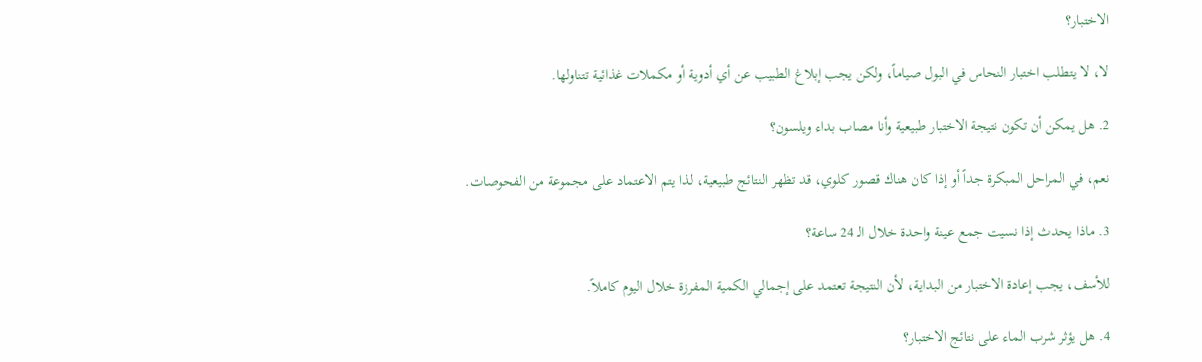الاختبار؟

لا، لا يتطلب اختبار النحاس في البول صياماً، ولكن يجب إبلاغ الطبيب عن أي أدوية أو مكملات غذائية تتناولها.

2. هل يمكن أن تكون نتيجة الاختبار طبيعية وأنا مصاب بداء ويلسون؟

نعم، في المراحل المبكرة جداً أو إذا كان هناك قصور كلوي، قد تظهر النتائج طبيعية، لذا يتم الاعتماد على مجموعة من الفحوصات.

3. ماذا يحدث إذا نسيت جمع عينة واحدة خلال الـ 24 ساعة؟

للأسف، يجب إعادة الاختبار من البداية، لأن النتيجة تعتمد على إجمالي الكمية المفرزة خلال اليوم كاملاً.

4. هل يؤثر شرب الماء على نتائج الاختبار؟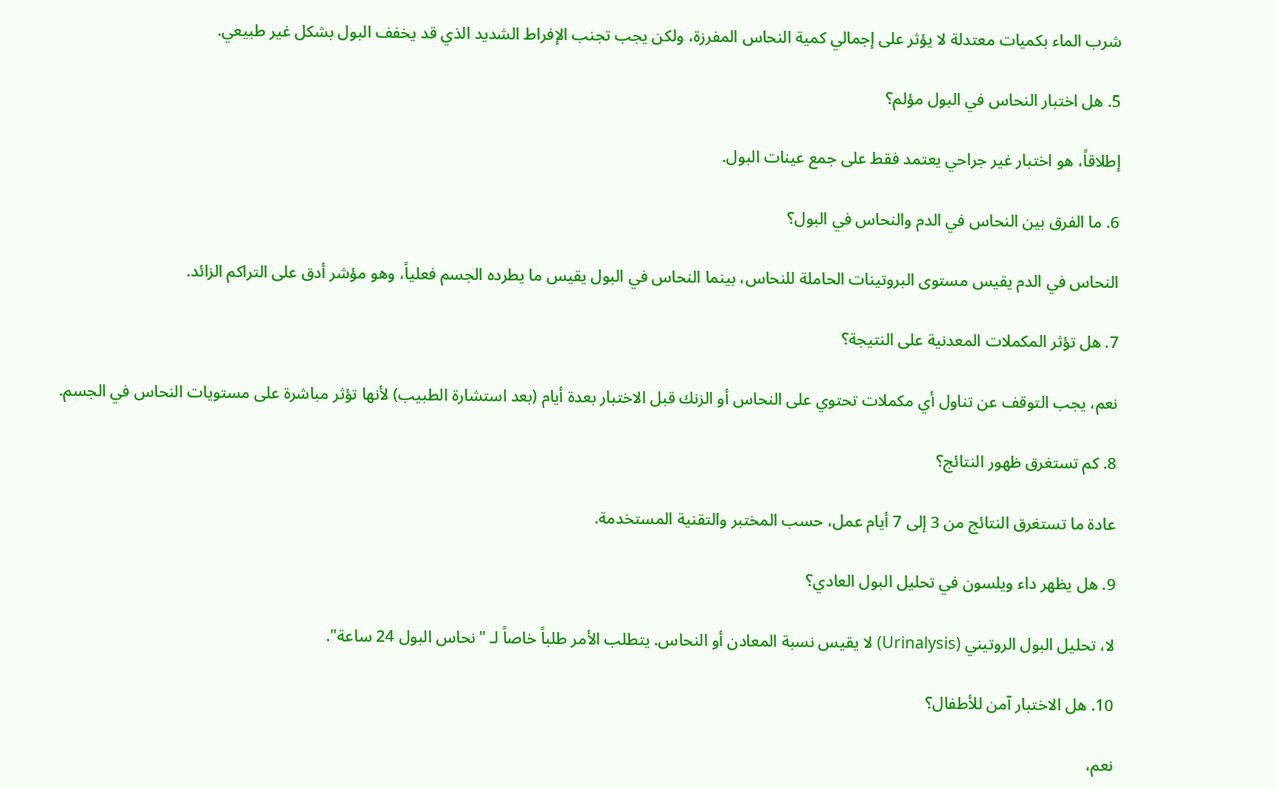شرب الماء بكميات معتدلة لا يؤثر على إجمالي كمية النحاس المفرزة، ولكن يجب تجنب الإفراط الشديد الذي قد يخفف البول بشكل غير طبيعي.

5. هل اختبار النحاس في البول مؤلم؟

إطلاقاً، هو اختبار غير جراحي يعتمد فقط على جمع عينات البول.

6. ما الفرق بين النحاس في الدم والنحاس في البول؟

النحاس في الدم يقيس مستوى البروتينات الحاملة للنحاس، بينما النحاس في البول يقيس ما يطرده الجسم فعلياً، وهو مؤشر أدق على التراكم الزائد.

7. هل تؤثر المكملات المعدنية على النتيجة؟

نعم، يجب التوقف عن تناول أي مكملات تحتوي على النحاس أو الزنك قبل الاختبار بعدة أيام (بعد استشارة الطبيب) لأنها تؤثر مباشرة على مستويات النحاس في الجسم.

8. كم تستغرق ظهور النتائج؟

عادة ما تستغرق النتائج من 3 إلى 7 أيام عمل، حسب المختبر والتقنية المستخدمة.

9. هل يظهر داء ويلسون في تحليل البول العادي؟

لا، تحليل البول الروتيني (Urinalysis) لا يقيس نسبة المعادن أو النحاس. يتطلب الأمر طلباً خاصاً لـ "نحاس البول 24 ساعة".

10. هل الاختبار آمن للأطفال؟

نعم،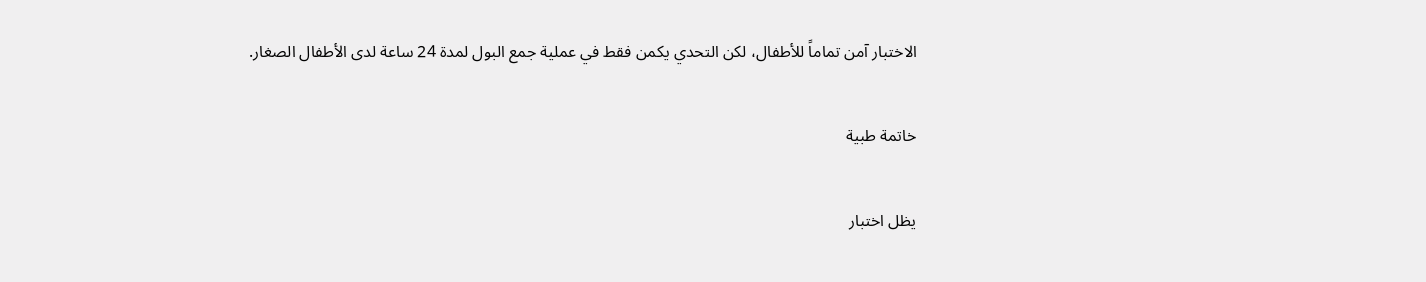الاختبار آمن تماماً للأطفال، لكن التحدي يكمن فقط في عملية جمع البول لمدة 24 ساعة لدى الأطفال الصغار.

خاتمة طبية

يظل اختبار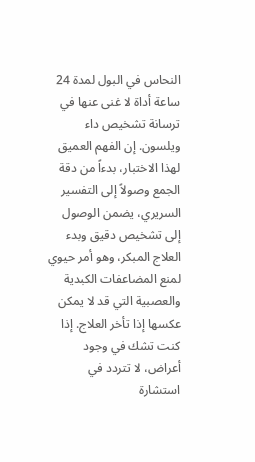النحاس في البول لمدة 24 ساعة أداة لا غنى عنها في ترسانة تشخيص داء ويلسون. إن الفهم العميق لهذا الاختبار، بدءاً من دقة الجمع وصولاً إلى التفسير السريري، يضمن الوصول إلى تشخيص دقيق وبدء العلاج المبكر، وهو أمر حيوي لمنع المضاعفات الكبدية والعصبية التي قد لا يمكن عكسها إذا تأخر العلاج. إذا كنت تشك في وجود أعراض، لا تتردد في استشارة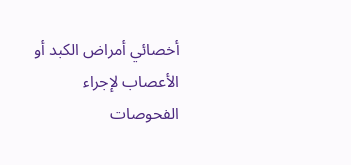أخصائي أمراض الكبد أو الأعصاب لإجراء الفحوصات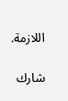اللازمة.

شارك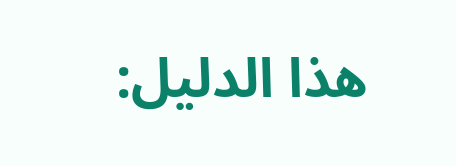هذا الدليل: